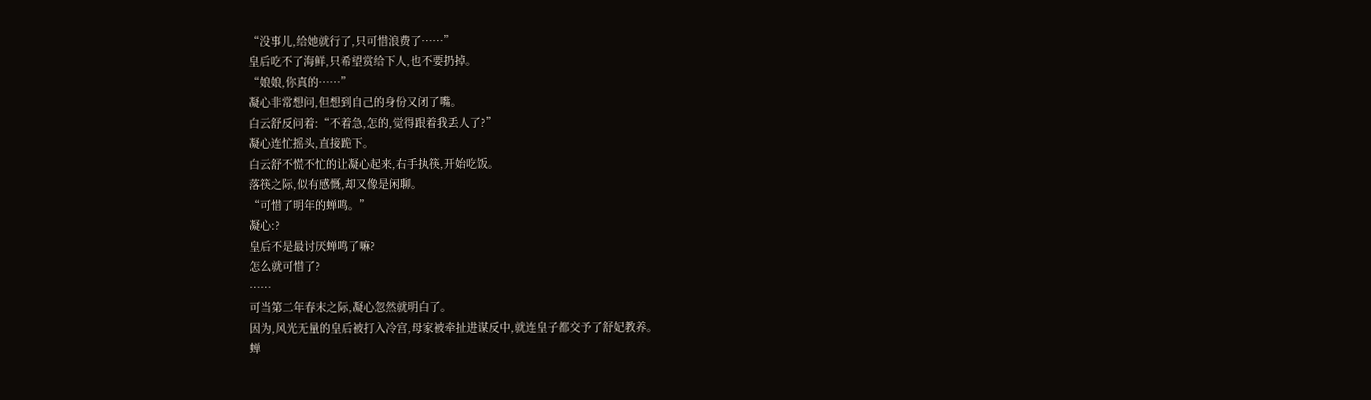“没事儿,给她就行了,只可惜浪费了……”
皇后吃不了海鲜,只希望赏给下人,也不要扔掉。
“娘娘,你真的……”
凝心非常想问,但想到自己的身份又闭了嘴。
白云舒反问着:“不着急,怎的,觉得跟着我丢人了?”
凝心连忙摇头,直接跪下。
白云舒不慌不忙的让凝心起来,右手执筷,开始吃饭。
落筷之际,似有感慨,却又像是闲聊。
“可惜了明年的蝉鸣。”
凝心:?
皇后不是最讨厌蝉鸣了嘛?
怎么就可惜了?
……
可当第二年春末之际,凝心忽然就明白了。
因为,风光无量的皇后被打入冷宫,母家被牵扯进谋反中,就连皇子都交予了舒妃教养。
蝉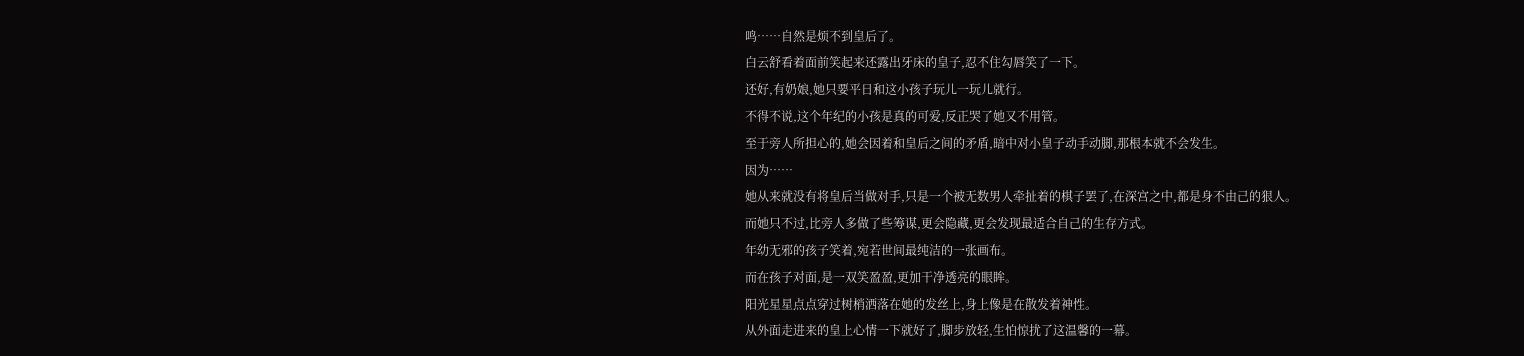鸣……自然是烦不到皇后了。
白云舒看着面前笑起来还露出牙床的皇子,忍不住勾唇笑了一下。
还好,有奶娘,她只要平日和这小孩子玩儿一玩儿就行。
不得不说,这个年纪的小孩是真的可爱,反正哭了她又不用管。
至于旁人所担心的,她会因着和皇后之间的矛盾,暗中对小皇子动手动脚,那根本就不会发生。
因为……
她从来就没有将皇后当做对手,只是一个被无数男人牵扯着的棋子罢了,在深宫之中,都是身不由己的狠人。
而她只不过,比旁人多做了些筹谋,更会隐藏,更会发现最适合自己的生存方式。
年幼无邪的孩子笑着,宛若世间最纯洁的一张画布。
而在孩子对面,是一双笑盈盈,更加干净透亮的眼眸。
阳光星星点点穿过树梢洒落在她的发丝上,身上像是在散发着神性。
从外面走进来的皇上心情一下就好了,脚步放轻,生怕惊扰了这温馨的一幕。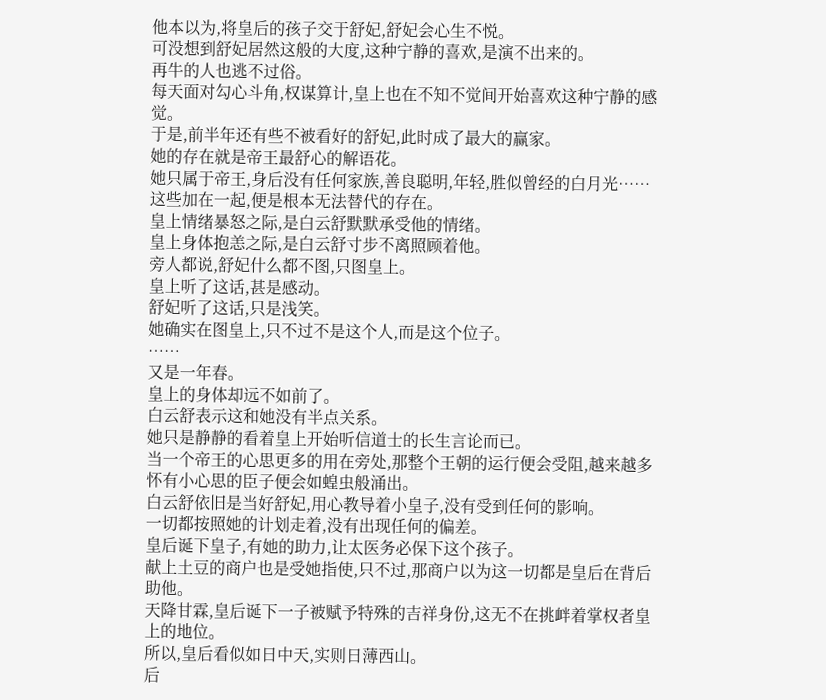他本以为,将皇后的孩子交于舒妃,舒妃会心生不悦。
可没想到舒妃居然这般的大度,这种宁静的喜欢,是演不出来的。
再牛的人也逃不过俗。
每天面对勾心斗角,权谋算计,皇上也在不知不觉间开始喜欢这种宁静的感觉。
于是,前半年还有些不被看好的舒妃,此时成了最大的赢家。
她的存在就是帝王最舒心的解语花。
她只属于帝王,身后没有任何家族,善良聪明,年轻,胜似曾经的白月光……这些加在一起,便是根本无法替代的存在。
皇上情绪暴怒之际,是白云舒默默承受他的情绪。
皇上身体抱恙之际,是白云舒寸步不离照顾着他。
旁人都说,舒妃什么都不图,只图皇上。
皇上听了这话,甚是感动。
舒妃听了这话,只是浅笑。
她确实在图皇上,只不过不是这个人,而是这个位子。
……
又是一年春。
皇上的身体却远不如前了。
白云舒表示这和她没有半点关系。
她只是静静的看着皇上开始听信道士的长生言论而已。
当一个帝王的心思更多的用在旁处,那整个王朝的运行便会受阻,越来越多怀有小心思的臣子便会如蝗虫般涌出。
白云舒依旧是当好舒妃,用心教导着小皇子,没有受到任何的影响。
一切都按照她的计划走着,没有出现任何的偏差。
皇后诞下皇子,有她的助力,让太医务必保下这个孩子。
献上土豆的商户也是受她指使,只不过,那商户以为这一切都是皇后在背后助他。
天降甘霖,皇后诞下一子被赋予特殊的吉祥身份,这无不在挑衅着掌权者皇上的地位。
所以,皇后看似如日中天,实则日薄西山。
后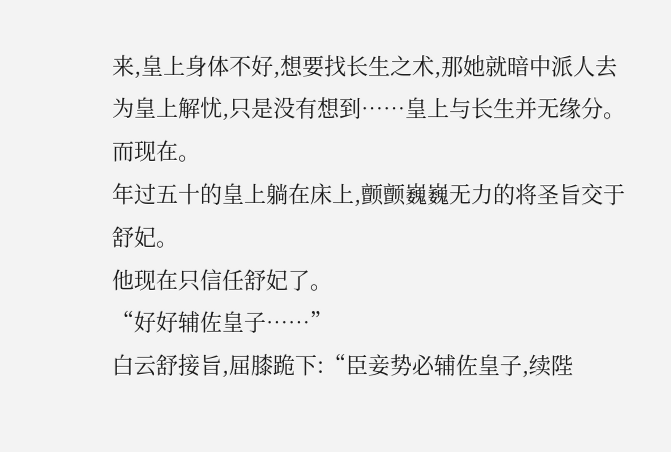来,皇上身体不好,想要找长生之术,那她就暗中派人去为皇上解忧,只是没有想到……皇上与长生并无缘分。
而现在。
年过五十的皇上躺在床上,颤颤巍巍无力的将圣旨交于舒妃。
他现在只信任舒妃了。
“好好辅佐皇子……”
白云舒接旨,屈膝跪下:“臣妾势必辅佐皇子,续陛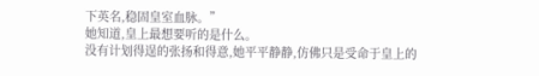下英名,稳固皇室血脉。”
她知道,皇上最想要听的是什么。
没有计划得逞的张扬和得意,她平平静静,仿佛只是受命于皇上的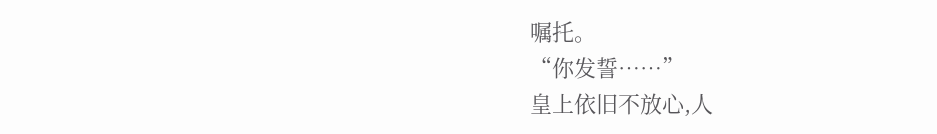嘱托。
“你发誓……”
皇上依旧不放心,人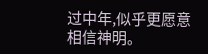过中年,似乎更愿意相信神明。